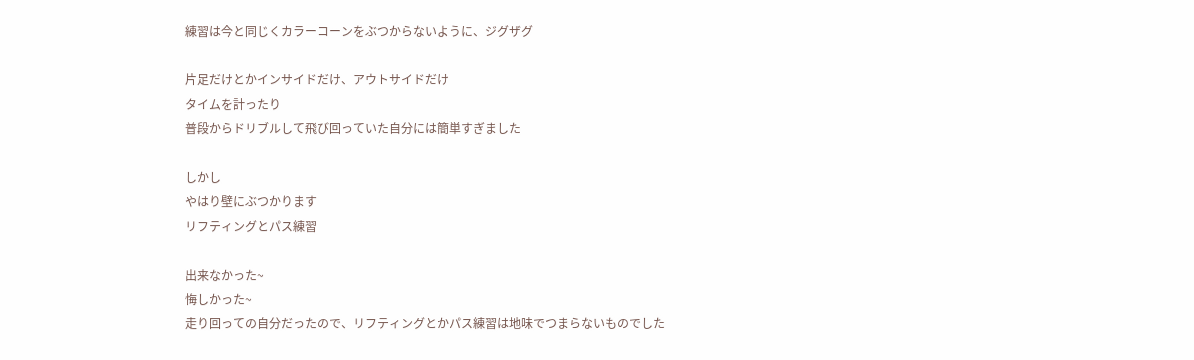練習は今と同じくカラーコーンをぶつからないように、ジグザグ

片足だけとかインサイドだけ、アウトサイドだけ
タイムを計ったり
普段からドリブルして飛び回っていた自分には簡単すぎました

しかし
やはり壁にぶつかります
リフティングとパス練習

出来なかった~
悔しかった~
走り回っての自分だったので、リフティングとかパス練習は地味でつまらないものでした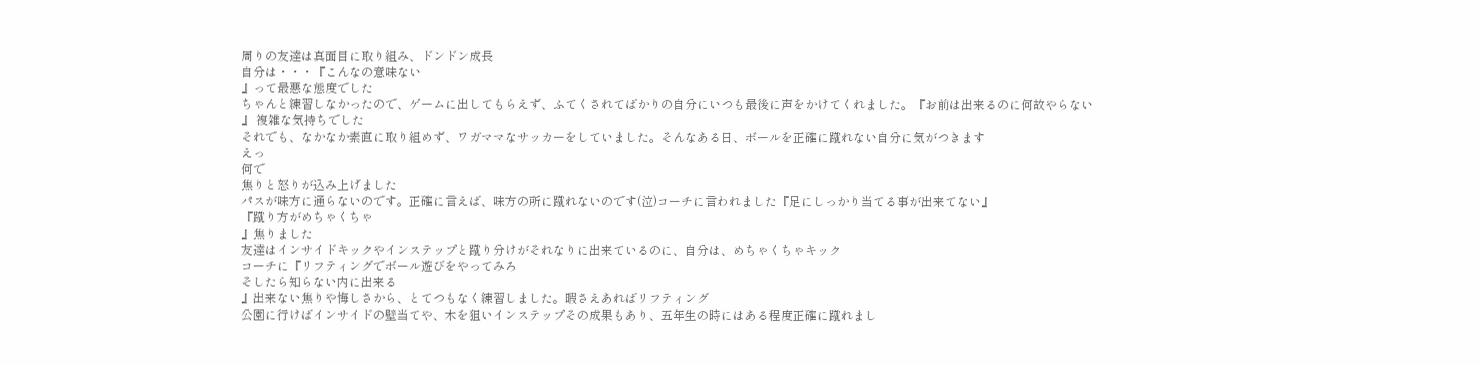周りの友達は真面目に取り組み、ドンドン成長
自分は・・・『こんなの意味ない
』って最悪な態度でした
ちゃんと練習しなかったので、ゲームに出してもらえず、ふてくされてばかりの自分にいつも最後に声をかけてくれました。『お前は出来るのに何故やらない
』 複雑な気持ちでした
それでも、なかなか素直に取り組めず、ワガママなサッカーをしていました。そんなある日、ボールを正確に蹴れない自分に気がつきます
えっ
何で
焦りと怒りが込み上げました
パスが味方に通らないのです。正確に言えば、味方の所に蹴れないのです(泣)コーチに言われました『足にしっかり当てる事が出来てない』
『蹴り方がめちゃくちゃ
』焦りました
友達はインサイドキックやインステップと蹴り分けがそれなりに出来ているのに、自分は、めちゃくちゃキック
コーチに『リフティングでボール遊びをやってみろ
そしたら知らない内に出来る
』出来ない焦りや悔しさから、とてつもなく練習しました。暇さえあればリフティング
公園に行けばインサイドの壁当てや、木を狙いインステップその成果もあり、五年生の時にはある程度正確に蹴れまし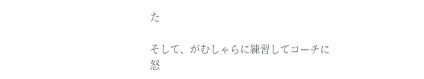た

そして、がむしゃらに練習してコーチに怒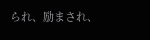られ、励まされ、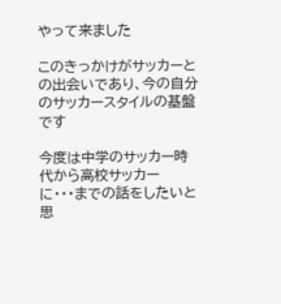やって来ました

このきっかけがサッカーとの出会いであり、今の自分のサッカースタイルの基盤です

今度は中学のサッカー時代から高校サッカー
に・・・までの話をしたいと思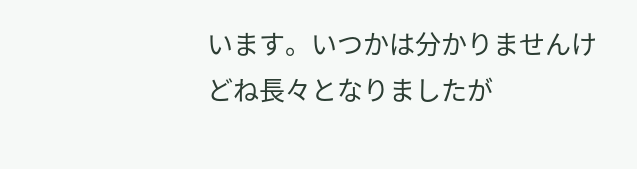います。いつかは分かりませんけどね長々となりましたが